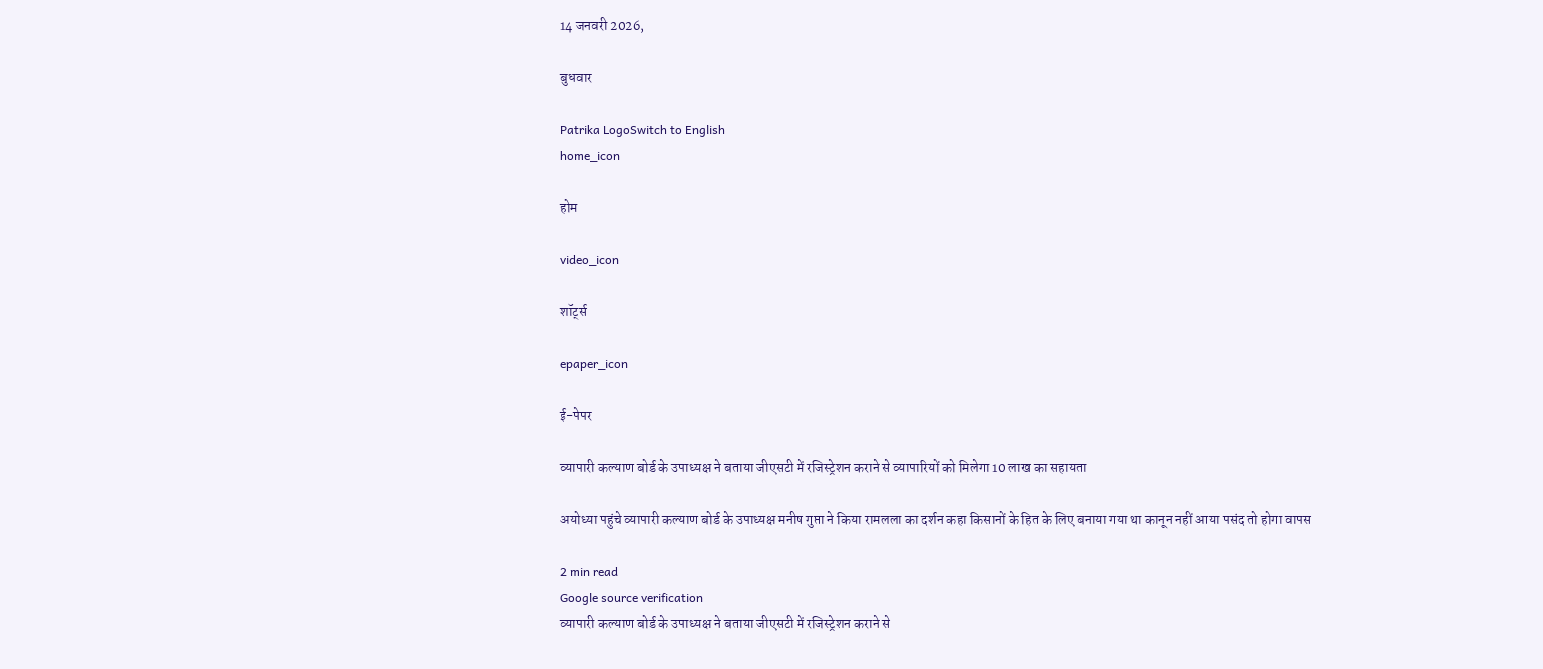14 जनवरी 2026,

बुधवार

Patrika LogoSwitch to English
home_icon

होम

video_icon

शॉर्ट्स

epaper_icon

ई-पेपर

व्यापारी कल्याण बोर्ड के उपाध्यक्ष ने बताया जीएसटी में रजिस्ट्रेशन कराने से व्यापारियों को मिलेगा 10 लाख का सहायता

अयोध्या पहुंचे व्यापारी कल्याण बोर्ड के उपाध्यक्ष मनीष गुप्ता ने किया रामलला का दर्शन कहा किसानों के हित के लिए बनाया गया था कानून नहीं आया पसंद तो होगा वापस

2 min read
Google source verification
व्यापारी कल्याण बोर्ड के उपाध्यक्ष ने बताया जीएसटी में रजिस्ट्रेशन कराने से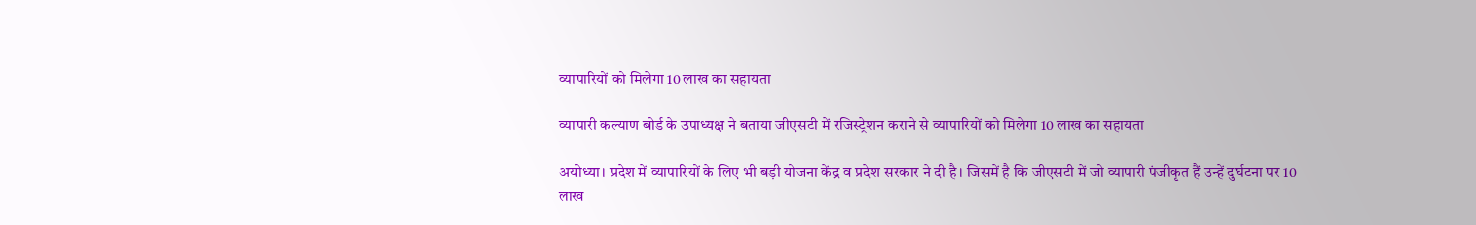व्यापारियों को मिलेगा 10 लाख का सहायता

व्यापारी कल्याण बोर्ड के उपाध्यक्ष ने बताया जीएसटी में रजिस्ट्रेशन कराने से व्यापारियों को मिलेगा 10 लाख का सहायता

अयोध्या। प्रदेश में व्यापारियों के लिए भी बड़ी योजना केंद्र व प्रदेश सरकार ने दी है। जिसमें है कि जीएसटी में जो व्यापारी पंजीकृत हैं उन्हें दुर्घटना पर 10 लाख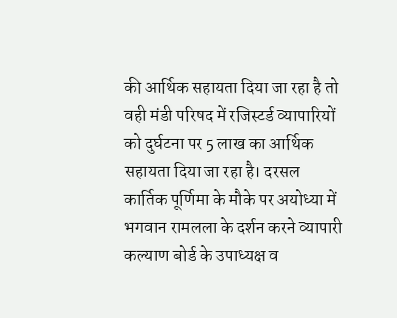की आर्थिक सहायता दिया जा रहा है तो वही मंडी परिषद में रजिस्टर्ड व्यापारियों को दुर्घटना पर 5 लाख का आर्थिक सहायता दिया जा रहा है। दरसल कार्तिक पूर्णिमा के मौके पर अयोध्या में भगवान रामलला के दर्शन करने व्यापारी कल्याण बोर्ड के उपाध्यक्ष व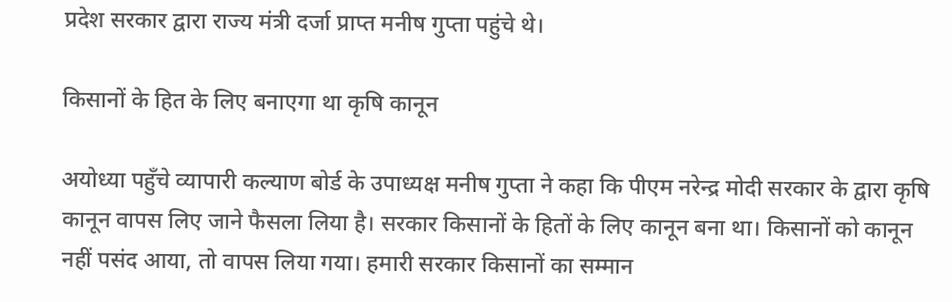प्रदेश सरकार द्वारा राज्य मंत्री दर्जा प्राप्त मनीष गुप्ता पहुंचे थे।

किसानों के हित के लिए बनाएगा था कृषि कानून

अयोध्या पहुँचे व्यापारी कल्याण बोर्ड के उपाध्यक्ष मनीष गुप्ता ने कहा कि पीएम नरेन्द्र मोदी सरकार के द्वारा कृषि कानून वापस लिए जाने फैसला लिया है। सरकार किसानों के हितों के लिए कानून बना था। किसानों को कानून नहीं पसंद आया, तो वापस लिया गया। हमारी सरकार किसानों का सम्मान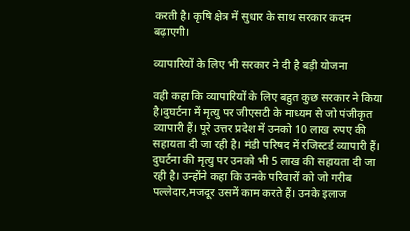करती है। कृषि क्षेत्र में सुधार के साथ सरकार कदम बढ़ाएगी।

व्यापारियों के लिए भी सरकार ने दी है बड़ी योजना

वही कहा कि व्यापारियों के लिए बहुत कुछ सरकार ने किया है।दुघर्टना में मृत्यु पर जीएसटी के माध्यम से जो पंजीकृत व्यापारी हैं। पूरे उत्तर प्रदेश में उनको 10 लाख रुपए की सहायता दी जा रही है। मंडी परिषद में रजिस्टर्ड व्यापारी हैं। दुघर्टना की मृत्यु पर उनको भी 5 लाख की सहायता दी जा रही है। उन्होंने कहा कि उनके परिवारों को जो गरीब पल्लेदार,मजदूर उसमें काम करते हैं। उनके इलाज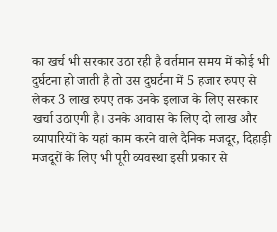का खर्च भी सरकार उठा रही है वर्तमान समय में कोई भी दुर्घटना हो जाती है तो उस दुघर्टना में 5 हजार रुपए से लेकर 3 लाख रुपए तक उनके इलाज के लिए सरकार खर्चा उठाएगी है। उनके आवास के लिए दो लाख और व्यापारियों के यहां काम करने वाले दैनिक मजदूर, दिहाड़ी मजदूरों के लिए भी पूरी व्यवस्था इसी प्रकार से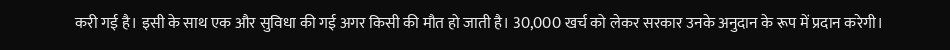करी गई है। इसी के साथ एक और सुविधा की गई अगर किसी की मौत हो जाती है। 30,000 खर्च को लेकर सरकार उनके अनुदान के रूप में प्रदान करेगी।